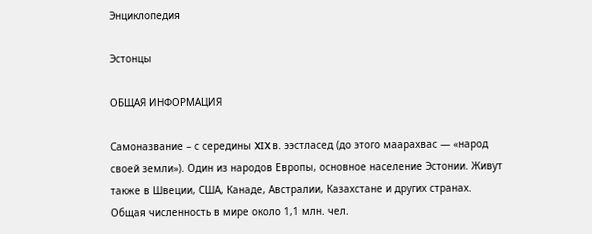Энциклопедия

Эстонцы

ОБЩАЯ ИНФОРМАЦИЯ

Самоназвание – с середины XIX в. ээстласед (до этого маарахвас — «народ своей земли»). Один из народов Европы, основное население Эстонии. Живут также в Швеции, США, Канаде, Австралии, Казахстане и других странах. Общая численность в мире около 1,1 млн. чел.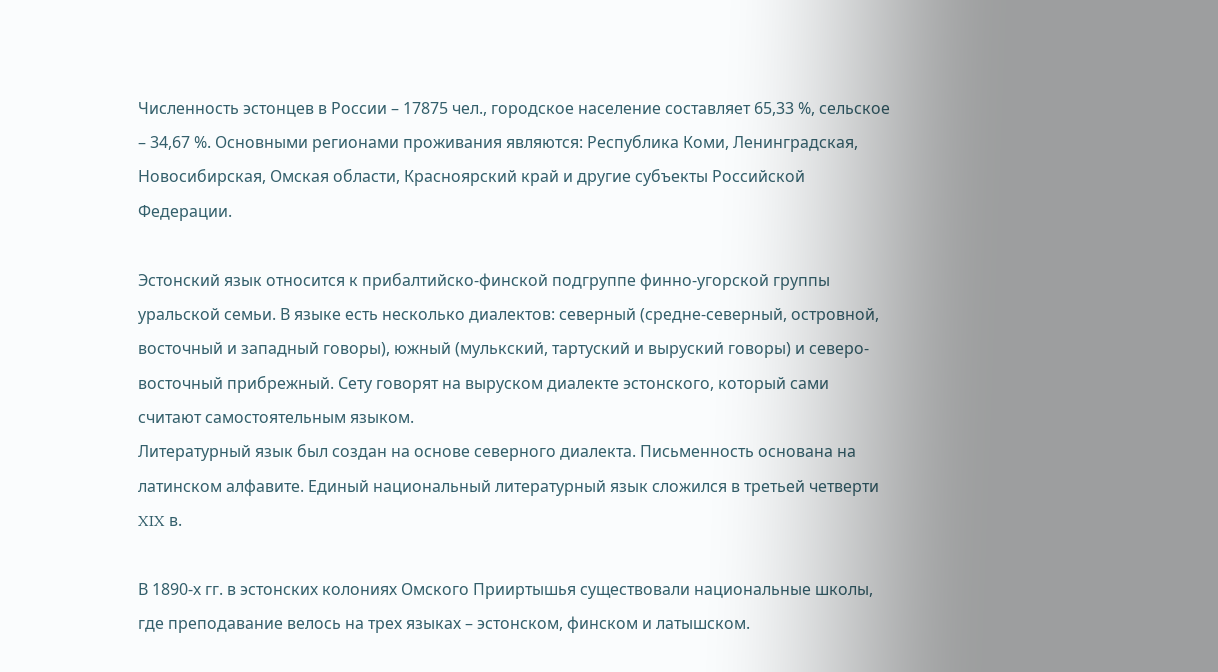Численность эстонцев в России – 17875 чел., городское население составляет 65,33 %, сельское – 34,67 %. Основными регионами проживания являются: Республика Коми, Ленинградская, Новосибирская, Омская области, Красноярский край и другие субъекты Российской Федерации.

Эстонский язык относится к прибалтийско-финской подгруппе финно-угорской группы уральской семьи. В языке есть несколько диалектов: северный (средне-северный, островной, восточный и западный говоры), южный (мулькский, тартуский и выруский говоры) и северо-восточный прибрежный. Сету говорят на выруском диалекте эстонского, который сами считают самостоятельным языком.
Литературный язык был создан на основе северного диалекта. Письменность основана на латинском алфавите. Единый национальный литературный язык сложился в третьей четверти XIX в.

В 1890-х гг. в эстонских колониях Омского Прииртышья существовали национальные школы, где преподавание велось на трех языках – эстонском, финском и латышском.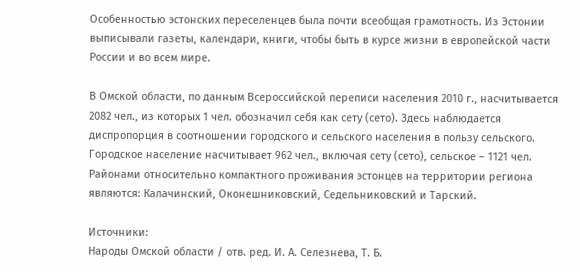Особенностью эстонских переселенцев была почти всеобщая грамотность. Из Эстонии выписывали газеты, календари, книги, чтобы быть в курсе жизни в европейской части России и во всем мире.

В Омской области, по данным Всероссийской переписи населения 2010 г., насчитывается 2082 чел., из которых 1 чел. обозначил себя как сету (сето). Здесь наблюдается диспропорция в соотношении городского и сельского населения в пользу сельского. Городское население насчитывает 962 чел., включая сету (сето), сельское – 1121 чел. Районами относительно компактного проживания эстонцев на территории региона являются: Калачинский, Оконешниковский, Седельниковский и Тарский.

Источники:
Народы Омской области / отв. ред. И. А. Селезнева, Т. Б.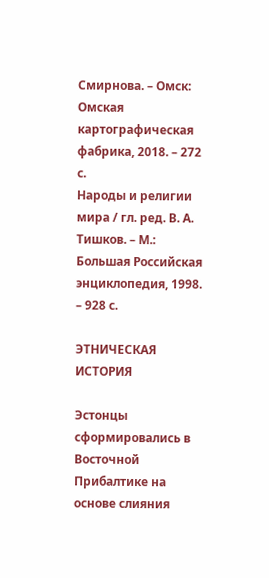Смирнова. – Омск: Омская картографическая фабрика, 2018. – 272 с.
Народы и религии мира / гл. ред. В. А. Тишков. – М.: Большая Российская энциклопедия, 1998. – 928 с.

ЭТНИЧЕСКАЯ ИСТОРИЯ

Эстонцы сформировались в Восточной Прибалтике на основе слияния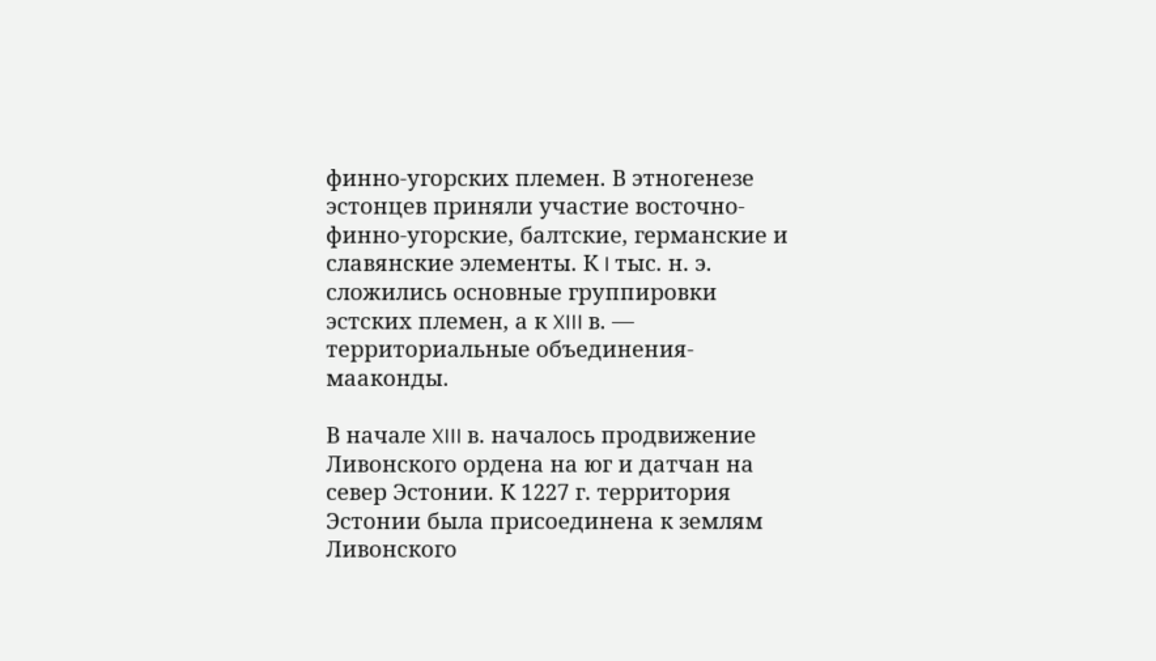финно-угорских племен. В этногенезе эстонцев приняли участие восточно-финно-угорские, балтские, германские и славянские элементы. К I тыс. н. э. сложились основные группировки эстских племен, а к XIII в. — территориальные объединения-мааконды.

В начале XIII в. началось продвижение Ливонского ордена на юг и датчан на север Эстонии. К 1227 г. территория Эстонии была присоединена к землям Ливонского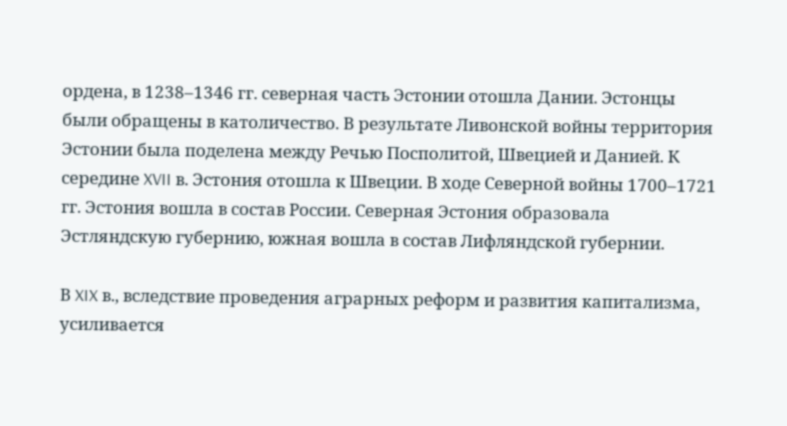ордена, в 1238–1346 гг. северная часть Эстонии отошла Дании. Эстонцы были обращены в католичество. В результате Ливонской войны территория Эстонии была поделена между Речью Посполитой, Швецией и Данией. К середине XVII в. Эстония отошла к Швеции. В ходе Северной войны 1700–1721 гг. Эстония вошла в состав России. Северная Эстония образовала Эстляндскую губернию, южная вошла в состав Лифляндской губернии.

В XIX в., вследствие проведения аграрных реформ и развития капитализма, усиливается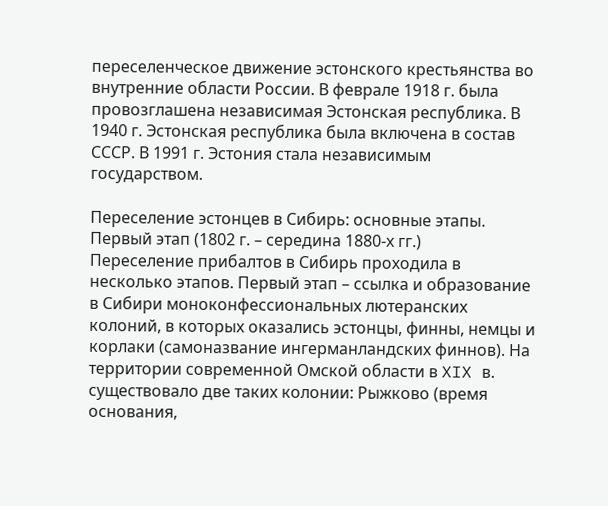переселенческое движение эстонского крестьянства во внутренние области России. В феврале 1918 г. была провозглашена независимая Эстонская республика. В 1940 г. Эстонская республика была включена в состав СССР. В 1991 г. Эстония стала независимым государством.

Переселение эстонцев в Сибирь: основные этапы.
Первый этап (1802 г. – середина 1880-х гг.)
Переселение прибалтов в Сибирь проходила в несколько этапов. Первый этап – ссылка и образование в Сибири моноконфессиональных лютеранских колоний, в которых оказались эстонцы, финны, немцы и корлаки (самоназвание ингерманландских финнов). На территории современной Омской области в XIX в. существовало две таких колонии: Рыжково (время основания,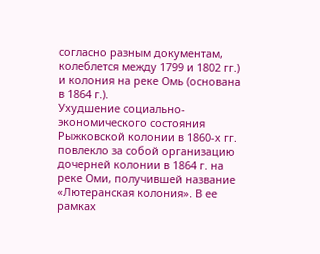согласно разным документам, колеблется между 1799 и 1802 гг.) и колония на реке Омь (основана в 1864 г.).
Ухудшение социально-экономического состояния Рыжковской колонии в 1860-х гг. повлекло за собой организацию дочерней колонии в 1864 г. на реке Оми, получившей название «Лютеранская колония». В ее рамках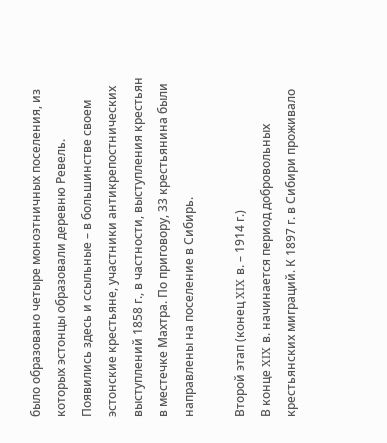было образовано четыре моноэтничных поселения, из которых эстонцы образовали деревню Ревель. Появились здесь и ссыльные – в большинстве своем эстонские крестьяне, участники антикрепостнических выступлений 1858 г., в частности, выступления крестьян в местечке Махтра. По приговору, 33 крестьянина были направлены на поселение в Сибирь.

Второй этап (конец XIX в. – 1914 г.)
В конце XIX в. начинается период добровольных крестьянских миграций. К 1897 г. в Сибири проживало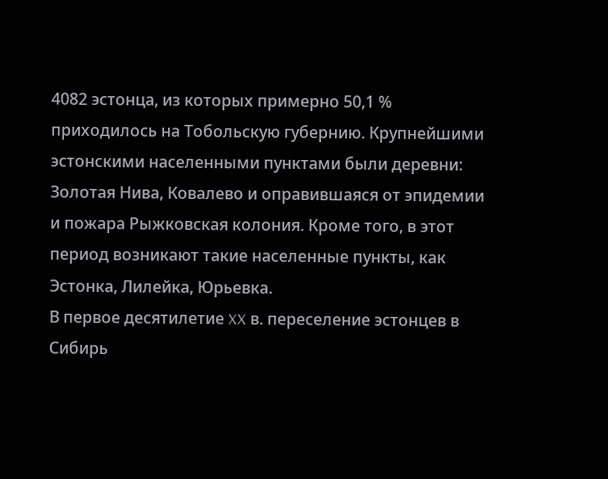4082 эстонца, из которых примерно 50,1 % приходилось на Тобольскую губернию. Крупнейшими эстонскими населенными пунктами были деревни: Золотая Нива, Ковалево и оправившаяся от эпидемии и пожара Рыжковская колония. Кроме того, в этот период возникают такие населенные пункты, как Эстонка, Лилейка, Юрьевка.
В первое десятилетие XX в. переселение эстонцев в Сибирь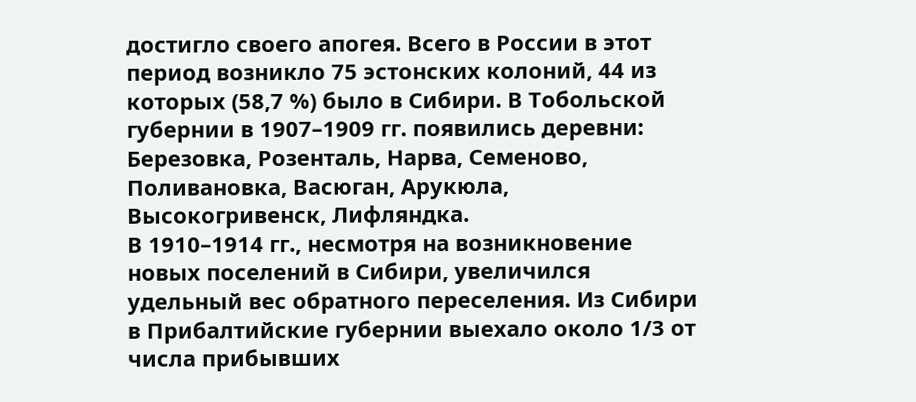достигло своего апогея. Всего в России в этот период возникло 75 эстонских колоний, 44 из которых (58,7 %) было в Сибири. В Тобольской губернии в 1907–1909 гг. появились деревни: Березовка, Розенталь, Нарва, Семеново, Поливановка, Васюган, Арукюла, Высокогривенск, Лифляндка.
В 1910–1914 гг., несмотря на возникновение новых поселений в Сибири, увеличился удельный вес обратного переселения. Из Сибири в Прибалтийские губернии выехало около 1/3 от числа прибывших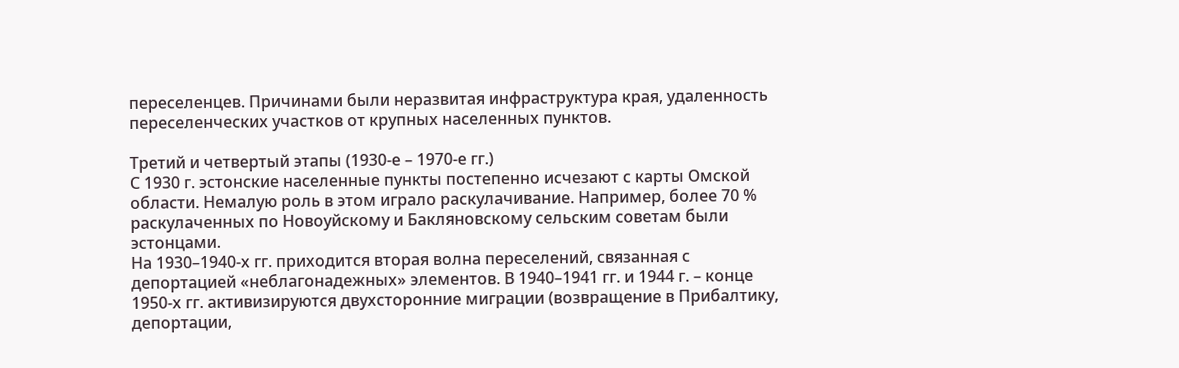переселенцев. Причинами были неразвитая инфраструктура края, удаленность переселенческих участков от крупных населенных пунктов.

Третий и четвертый этапы (1930-е – 1970-е гг.)
С 1930 г. эстонские населенные пункты постепенно исчезают с карты Омской области. Немалую роль в этом играло раскулачивание. Например, более 70 % раскулаченных по Новоуйскому и Бакляновскому сельским советам были эстонцами.
На 1930–1940-х гг. приходится вторая волна переселений, связанная с депортацией «неблагонадежных» элементов. В 1940–1941 гг. и 1944 г. – конце 1950-х гг. активизируются двухсторонние миграции (возвращение в Прибалтику, депортации,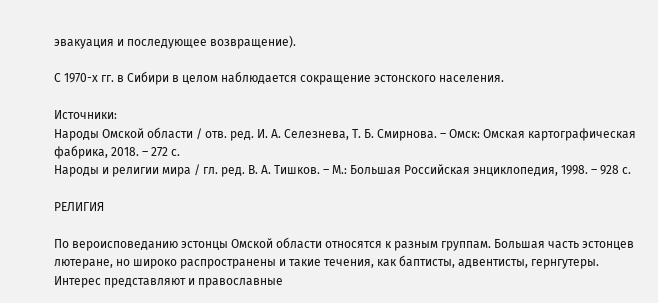эвакуация и последующее возвращение).

С 1970-х гг. в Сибири в целом наблюдается сокращение эстонского населения.

Источники:
Народы Омской области / отв. ред. И. А. Селезнева, Т. Б. Смирнова. – Омск: Омская картографическая фабрика, 2018. – 272 с.
Народы и религии мира / гл. ред. В. А. Тишков. – М.: Большая Российская энциклопедия, 1998. – 928 с.

РЕЛИГИЯ

По вероисповеданию эстонцы Омской области относятся к разным группам. Большая часть эстонцев лютеране, но широко распространены и такие течения, как баптисты, адвентисты, гернгутеры. Интерес представляют и православные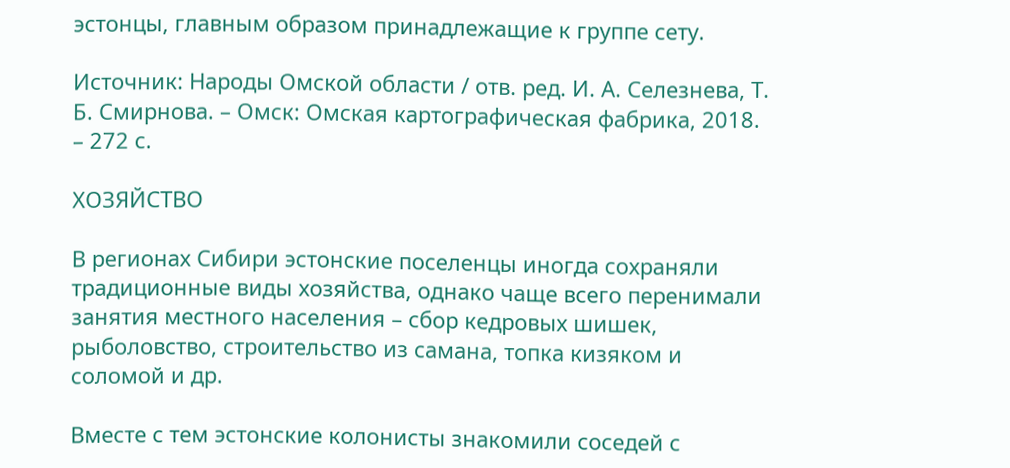эстонцы, главным образом принадлежащие к группе сету.

Источник: Народы Омской области / отв. ред. И. А. Селезнева, Т. Б. Смирнова. – Омск: Омская картографическая фабрика, 2018. – 272 с.

ХОЗЯЙСТВО

В регионах Сибири эстонские поселенцы иногда сохраняли традиционные виды хозяйства, однако чаще всего перенимали занятия местного населения – сбор кедровых шишек, рыболовство, строительство из самана, топка кизяком и соломой и др.

Вместе с тем эстонские колонисты знакомили соседей с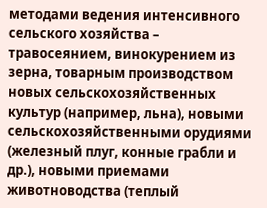методами ведения интенсивного сельского хозяйства – травосеянием, винокурением из зерна, товарным производством новых сельскохозяйственных культур (например, льна), новыми сельскохозяйственными орудиями (железный плуг, конные грабли и др.), новыми приемами животноводства (теплый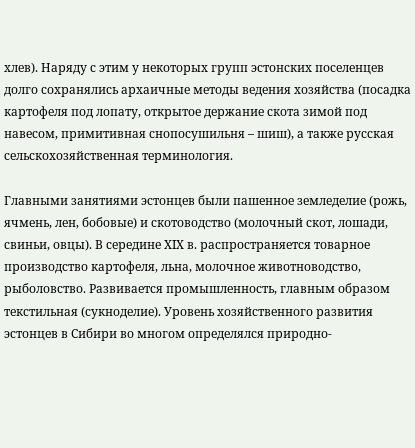хлев). Наряду с этим у некоторых групп эстонских поселенцев долго сохранялись архаичные методы ведения хозяйства (посадка картофеля под лопату, открытое держание скота зимой под навесом, примитивная снопосушильня – шиш), а также русская сельскохозяйственная терминология.

Главными занятиями эстонцев были пашенное земледелие (рожь, ячмень, лен, бобовые) и скотоводство (молочный скот, лошади, свиньи, овцы). В середине ХIХ в. распространяется товарное производство картофеля, льна, молочное животноводство, рыболовство. Развивается промышленность, главным образом текстильная (сукноделие). Уровень хозяйственного развития эстонцев в Сибири во многом определялся природно-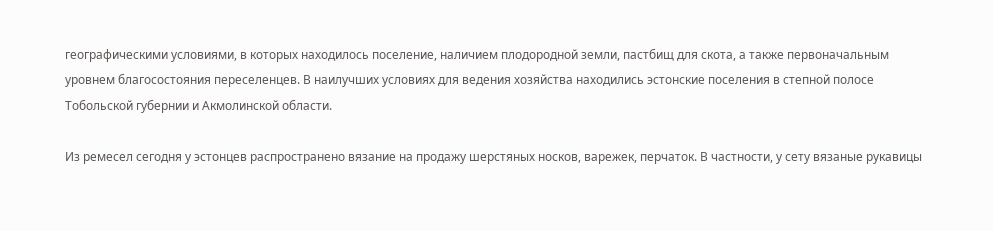географическими условиями, в которых находилось поселение, наличием плодородной земли, пастбищ для скота, а также первоначальным уровнем благосостояния переселенцев. В наилучших условиях для ведения хозяйства находились эстонские поселения в степной полосе Тобольской губернии и Акмолинской области.

Из ремесел сегодня у эстонцев распространено вязание на продажу шерстяных носков, варежек, перчаток. В частности, у сету вязаные рукавицы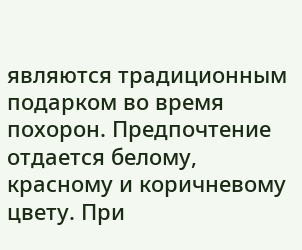являются традиционным подарком во время похорон. Предпочтение отдается белому, красному и коричневому цвету. При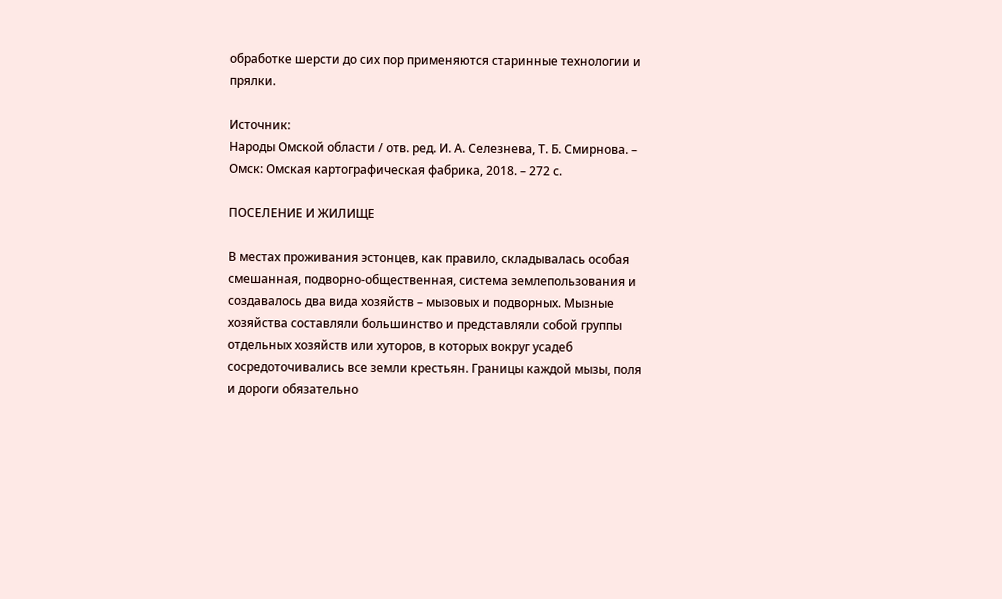обработке шерсти до сих пор применяются старинные технологии и прялки.

Источник:
Народы Омской области / отв. ред. И. А. Селезнева, Т. Б. Смирнова. – Омск: Омская картографическая фабрика, 2018. – 272 с.

ПОСЕЛЕНИЕ И ЖИЛИЩЕ

В местах проживания эстонцев, как правило, складывалась особая смешанная, подворно-общественная, система землепользования и создавалось два вида хозяйств – мызовых и подворных. Мызные хозяйства составляли большинство и представляли собой группы отдельных хозяйств или хуторов, в которых вокруг усадеб сосредоточивались все земли крестьян. Границы каждой мызы, поля и дороги обязательно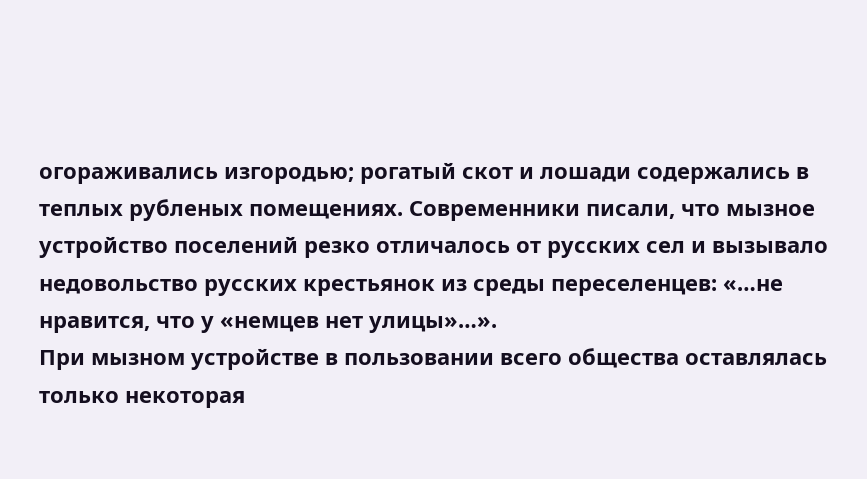огораживались изгородью; рогатый скот и лошади содержались в теплых рубленых помещениях. Современники писали, что мызное устройство поселений резко отличалось от русских сел и вызывало недовольство русских крестьянок из среды переселенцев: «…не нравится, что у «немцев нет улицы»…».
При мызном устройстве в пользовании всего общества оставлялась только некоторая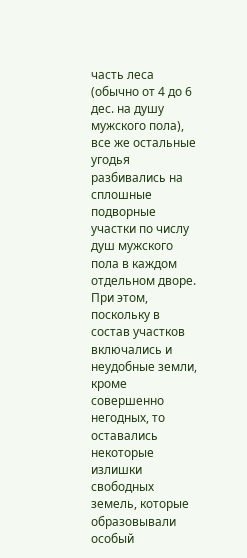часть леса (обычно от 4 до 6 дес. на душу мужского пола), все же остальные угодья разбивались на сплошные подворные участки по числу душ мужского пола в каждом отдельном дворе. При этом, поскольку в состав участков включались и неудобные земли, кроме совершенно негодных, то оставались некоторые излишки свободных земель, которые образовывали особый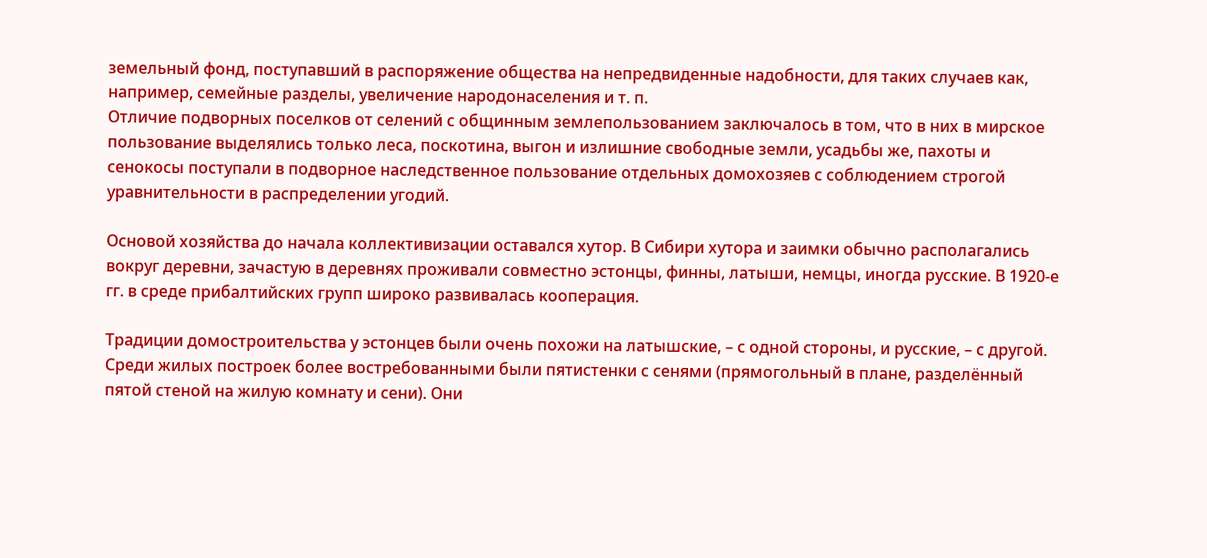земельный фонд, поступавший в распоряжение общества на непредвиденные надобности, для таких случаев как, например, семейные разделы, увеличение народонаселения и т. п.
Отличие подворных поселков от селений с общинным землепользованием заключалось в том, что в них в мирское пользование выделялись только леса, поскотина, выгон и излишние свободные земли, усадьбы же, пахоты и сенокосы поступали в подворное наследственное пользование отдельных домохозяев с соблюдением строгой уравнительности в распределении угодий.

Основой хозяйства до начала коллективизации оставалcя хутор. В Сибири хутора и заимки обычно располагались вокруг деревни, зачастую в деревнях проживали совместно эстонцы, финны, латыши, немцы, иногда русские. В 1920-е гг. в среде прибалтийских групп широко развивалась кооперация.

Традиции домостроительства у эстонцев были очень похожи на латышские, – с одной стороны, и русские, – с другой. Среди жилых построек более востребованными были пятистенки с сенями (прямогольный в плане, разделённый пятой стеной на жилую комнату и сени). Они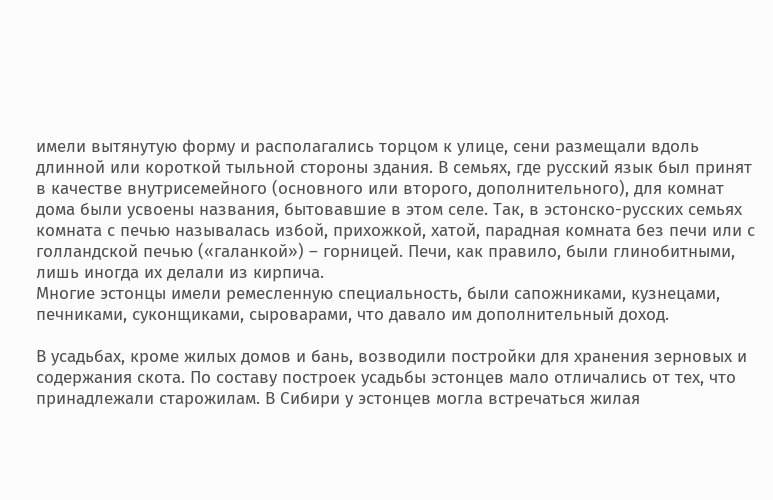имели вытянутую форму и располагались торцом к улице, сени размещали вдоль длинной или короткой тыльной стороны здания. В семьях, где русский язык был принят в качестве внутрисемейного (основного или второго, дополнительного), для комнат дома были усвоены названия, бытовавшие в этом селе. Так, в эстонско-русских семьях комната с печью называлась избой, прихожкой, хатой, парадная комната без печи или с голландской печью («галанкой») – горницей. Печи, как правило, были глинобитными, лишь иногда их делали из кирпича.
Многие эстонцы имели ремесленную специальность, были сапожниками, кузнецами, печниками, суконщиками, сыроварами, что давало им дополнительный доход.

В усадьбах, кроме жилых домов и бань, возводили постройки для хранения зерновых и содержания скота. По составу построек усадьбы эстонцев мало отличались от тех, что принадлежали старожилам. В Сибири у эстонцев могла встречаться жилая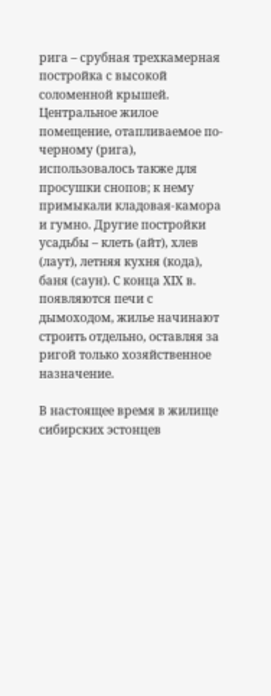рига – срубная трехкамерная постройка с высокой соломенной крышей. Центральное жилое помещение, отапливаемое по-черному (рига), использовалось также для просушки снопов; к нему примыкали кладовая-камора и гумно. Другие постройки усадьбы – клеть (айт), хлев (лаут), летняя кухня (кода), баня (саун). С конца ХIХ в. появляются печи с дымоходом, жилье начинают строить отдельно, оставляя за ригой только хозяйственное назначение.

В настоящее время в жилище сибирских эстонцев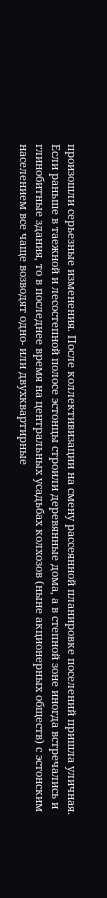произошли серьезные изменения. После коллективизации на смену рассеянной планировке поселений пришла уличная. Если раньше в таежной и лесостепной полосе эстонцы строили деревянные дома, а в степной зоне иногда встречались и глинобитные здания, то в последнее время на центральных усадьбах колхозов (ныне акционерных обществ) с эстонским населением все чаще возводят одно- или двухквартирные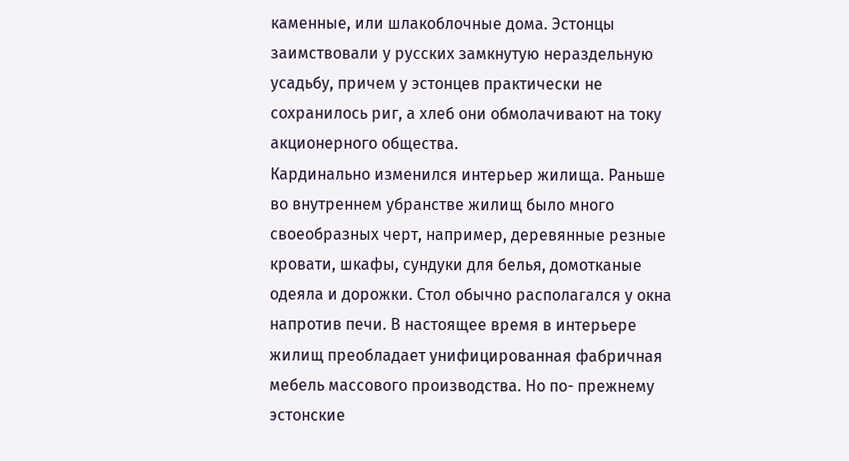каменные, или шлакоблочные дома. Эстонцы заимствовали у русских замкнутую нераздельную усадьбу, причем у эстонцев практически не сохранилось риг, а хлеб они обмолачивают на току акционерного общества.
Кардинально изменился интерьер жилища. Раньше во внутреннем убранстве жилищ было много своеобразных черт, например, деревянные резные кровати, шкафы, сундуки для белья, домотканые одеяла и дорожки. Стол обычно располагался у окна напротив печи. В настоящее время в интерьере жилищ преобладает унифицированная фабричная мебель массового производства. Но по- прежнему эстонские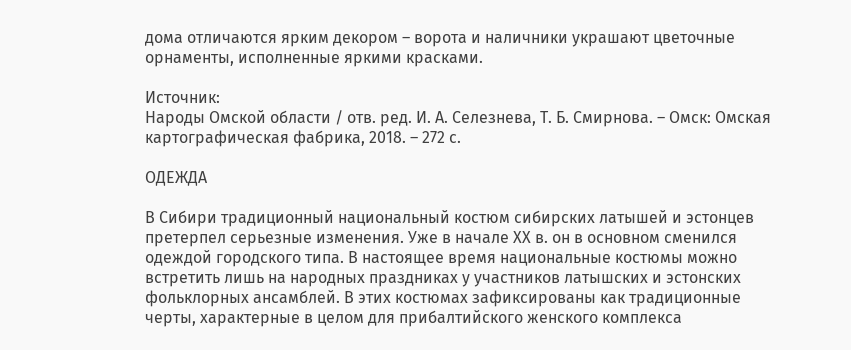дома отличаются ярким декором – ворота и наличники украшают цветочные орнаменты, исполненные яркими красками.

Источник:
Народы Омской области / отв. ред. И. А. Селезнева, Т. Б. Смирнова. – Омск: Омская картографическая фабрика, 2018. – 272 с.

ОДЕЖДА

В Сибири традиционный национальный костюм сибирских латышей и эстонцев претерпел серьезные изменения. Уже в начале ХХ в. он в основном сменился одеждой городского типа. В настоящее время национальные костюмы можно встретить лишь на народных праздниках у участников латышских и эстонских фольклорных ансамблей. В этих костюмах зафиксированы как традиционные черты, характерные в целом для прибалтийского женского комплекса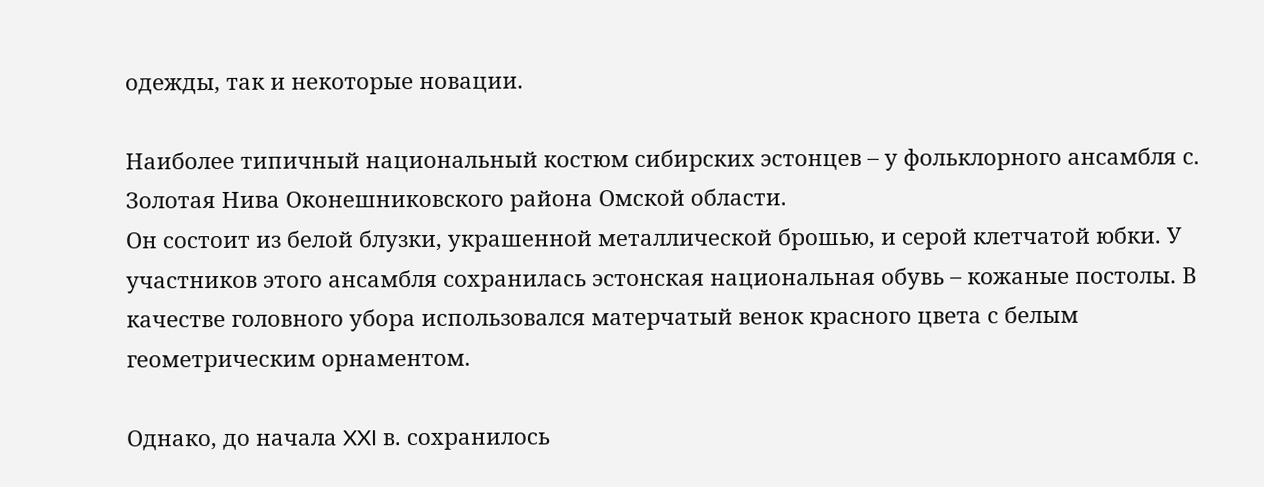одежды, так и некоторые новации.

Наиболее типичный национальный костюм сибирских эстонцев – у фольклорного ансамбля с. Золотая Нива Оконешниковского района Омской области.
Он состоит из белой блузки, украшенной металлической брошью, и серой клетчатой юбки. У участников этого ансамбля сохранилась эстонская национальная обувь – кожаные постолы. В качестве головного убора использовался матерчатый венок красного цвета с белым геометрическим орнаментом.

Однако, до начала XXI в. сохранилось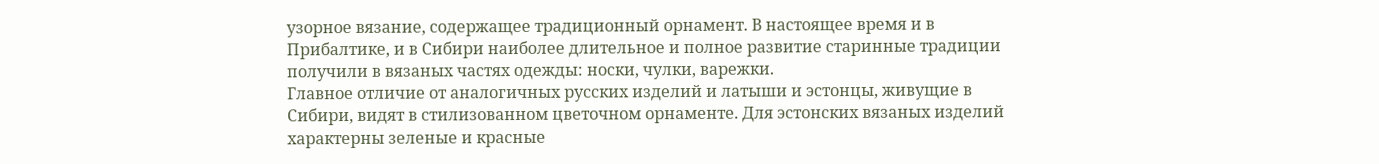узорное вязание, содержащее традиционный орнамент. В настоящее время и в Прибалтике, и в Сибири наиболее длительное и полное развитие старинные традиции получили в вязаных частях одежды: носки, чулки, варежки.
Главное отличие от аналогичных русских изделий и латыши и эстонцы, живущие в Сибири, видят в стилизованном цветочном орнаменте. Для эстонских вязаных изделий характерны зеленые и красные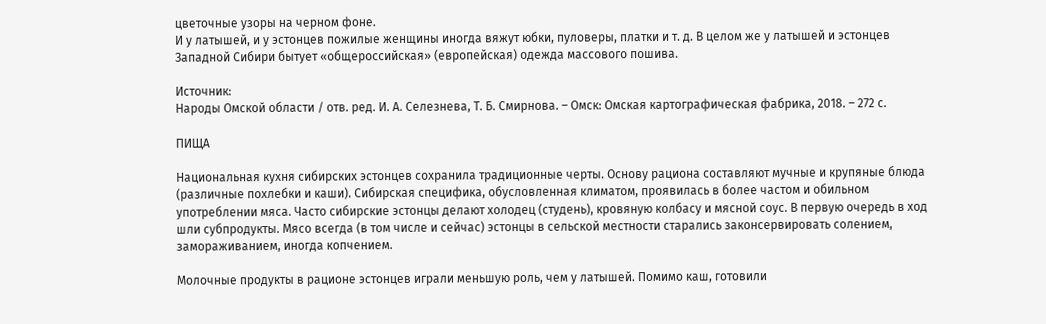цветочные узоры на черном фоне.
И у латышей, и у эстонцев пожилые женщины иногда вяжут юбки, пуловеры, платки и т. д. В целом же у латышей и эстонцев Западной Сибири бытует «общероссийская» (европейская) одежда массового пошива.

Источник:
Народы Омской области / отв. ред. И. А. Селезнева, Т. Б. Смирнова. – Омск: Омская картографическая фабрика, 2018. – 272 с.

ПИЩА

Национальная кухня сибирских эстонцев сохранила традиционные черты. Основу рациона составляют мучные и крупяные блюда (различные похлебки и каши). Сибирская специфика, обусловленная климатом, проявилась в более частом и обильном употреблении мяса. Часто сибирские эстонцы делают холодец (студень), кровяную колбасу и мясной соус. В первую очередь в ход шли субпродукты. Мясо всегда (в том числе и сейчас) эстонцы в сельской местности старались законсервировать солением, замораживанием, иногда копчением.

Молочные продукты в рационе эстонцев играли меньшую роль, чем у латышей. Помимо каш, готовили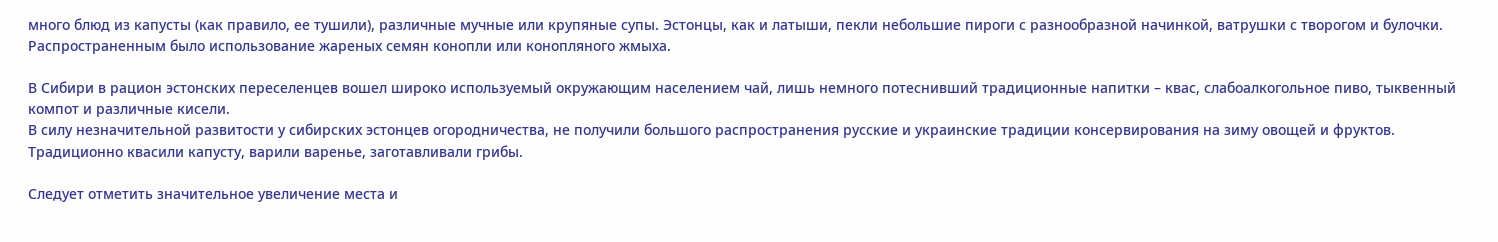много блюд из капусты (как правило, ее тушили), различные мучные или крупяные супы. Эстонцы, как и латыши, пекли небольшие пироги с разнообразной начинкой, ватрушки с творогом и булочки. Распространенным было использование жареных семян конопли или конопляного жмыха.

В Сибири в рацион эстонских переселенцев вошел широко используемый окружающим населением чай, лишь немного потеснивший традиционные напитки – квас, слабоалкогольное пиво, тыквенный компот и различные кисели.
В силу незначительной развитости у сибирских эстонцев огородничества, не получили большого распространения русские и украинские традиции консервирования на зиму овощей и фруктов. Традиционно квасили капусту, варили варенье, заготавливали грибы.

Следует отметить значительное увеличение места и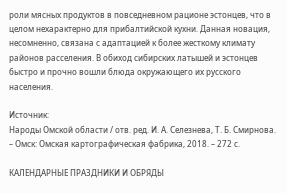роли мясных продуктов в повседневном рационе эстонцев, что в целом нехарактерно для прибалтийской кухни. Данная новация, несомненно, связана с адаптацией к более жесткому климату районов расселения. В обиход сибирских латышей и эстонцев быстро и прочно вошли блюда окружающего их русского населения.

Источник:
Народы Омской области / отв. ред. И. А. Селезнева, Т. Б. Смирнова. – Омск: Омская картографическая фабрика, 2018. – 272 с.

КАЛЕНДАРНЫЕ ПРАЗДНИКИ И ОБРЯДЫ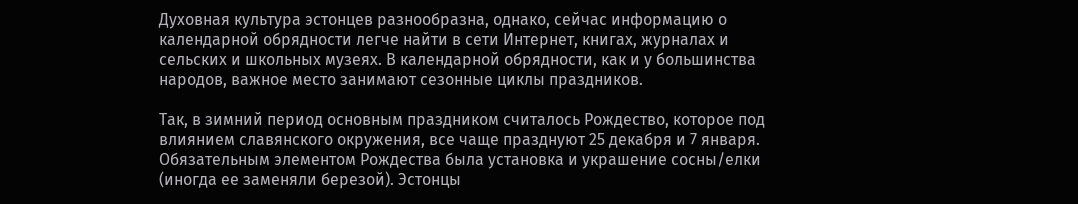Духовная культура эстонцев разнообразна, однако, сейчас информацию о календарной обрядности легче найти в сети Интернет, книгах, журналах и сельских и школьных музеях. В календарной обрядности, как и у большинства народов, важное место занимают сезонные циклы праздников.

Так, в зимний период основным праздником считалось Рождество, которое под влиянием славянского окружения, все чаще празднуют 25 декабря и 7 января. Обязательным элементом Рождества была установка и украшение сосны/елки (иногда ее заменяли березой). Эстонцы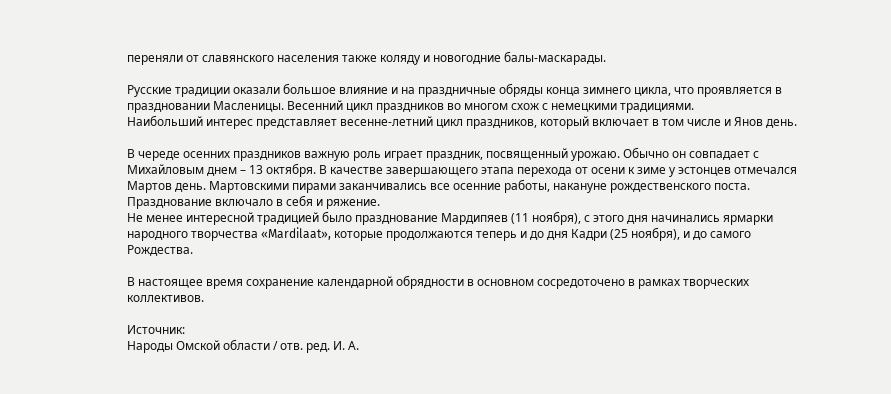переняли от славянского населения также коляду и новогодние балы-маскарады.

Русские традиции оказали большое влияние и на праздничные обряды конца зимнего цикла, что проявляется в праздновании Масленицы. Весенний цикл праздников во многом схож с немецкими традициями.
Наибольший интерес представляет весенне-летний цикл праздников, который включает в том числе и Янов день.

В череде осенних праздников важную роль играет праздник, посвященный урожаю. Обычно он совпадает с Михайловым днем – 13 октября. В качестве завершающего этапа перехода от осени к зиме у эстонцев отмечался Мартов день. Мартовскими пирами заканчивались все осенние работы, накануне рождественского поста. Празднование включало в себя и ряжение.
Не менее интересной традицией было празднование Мардипяев (11 ноября), с этого дня начинались ярмарки народного творчества «Mardilaat», которые продолжаются теперь и до дня Кадри (25 ноября), и до самого Рождества.

В настоящее время сохранение календарной обрядности в основном сосредоточено в рамках творческих коллективов.

Источник:
Народы Омской области / отв. ред. И. А.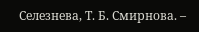Селезнева, Т. Б. Смирнова. –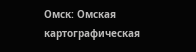Омск: Омская картографическая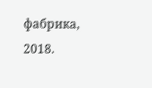фабрика, 2018.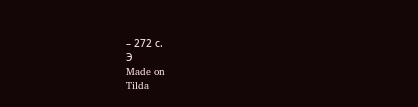– 272 с.
Э
Made on
Tilda